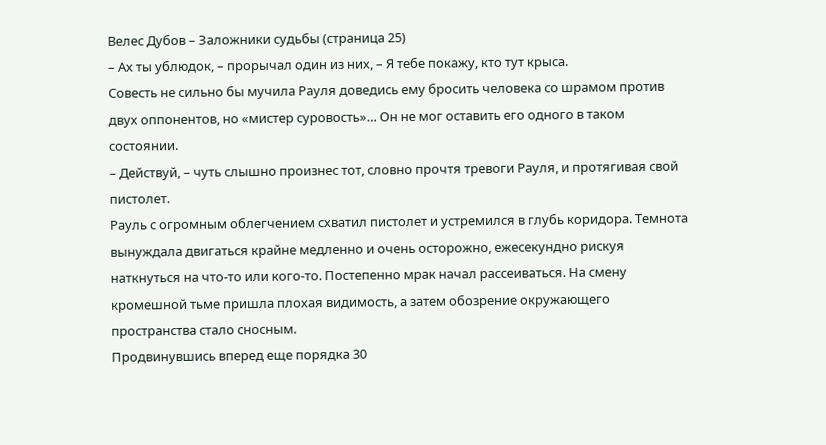Велес Дубов – Заложники судьбы (страница 25)
– Ах ты ублюдок, – прорычал один из них, – Я тебе покажу, кто тут крыса.
Совесть не сильно бы мучила Рауля доведись ему бросить человека со шрамом против двух оппонентов, но «мистер суровость»… Он не мог оставить его одного в таком состоянии.
– Действуй, – чуть слышно произнес тот, словно прочтя тревоги Рауля, и протягивая свой пистолет.
Рауль с огромным облегчением схватил пистолет и устремился в глубь коридора. Темнота вынуждала двигаться крайне медленно и очень осторожно, ежесекундно рискуя наткнуться на что-то или кого-то. Постепенно мрак начал рассеиваться. На смену кромешной тьме пришла плохая видимость, а затем обозрение окружающего пространства стало сносным.
Продвинувшись вперед еще порядка 30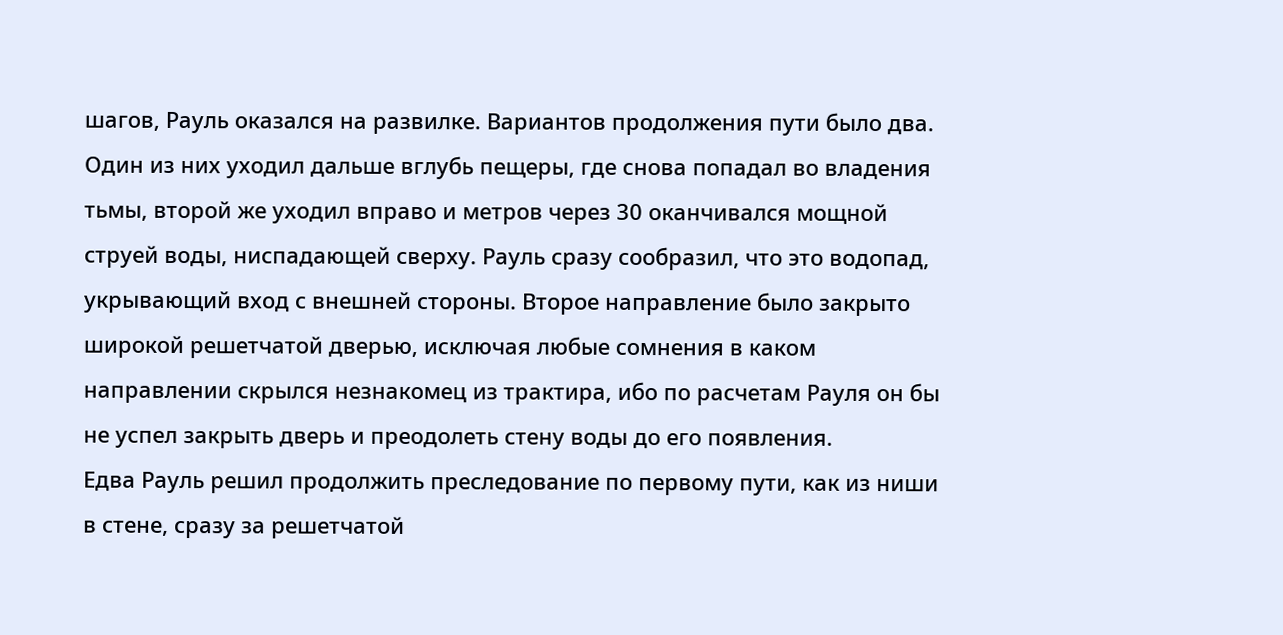шагов, Рауль оказался на развилке. Вариантов продолжения пути было два. Один из них уходил дальше вглубь пещеры, где снова попадал во владения тьмы, второй же уходил вправо и метров через 30 оканчивался мощной струей воды, ниспадающей сверху. Рауль сразу сообразил, что это водопад, укрывающий вход с внешней стороны. Второе направление было закрыто широкой решетчатой дверью, исключая любые сомнения в каком направлении скрылся незнакомец из трактира, ибо по расчетам Рауля он бы не успел закрыть дверь и преодолеть стену воды до его появления.
Едва Рауль решил продолжить преследование по первому пути, как из ниши в стене, сразу за решетчатой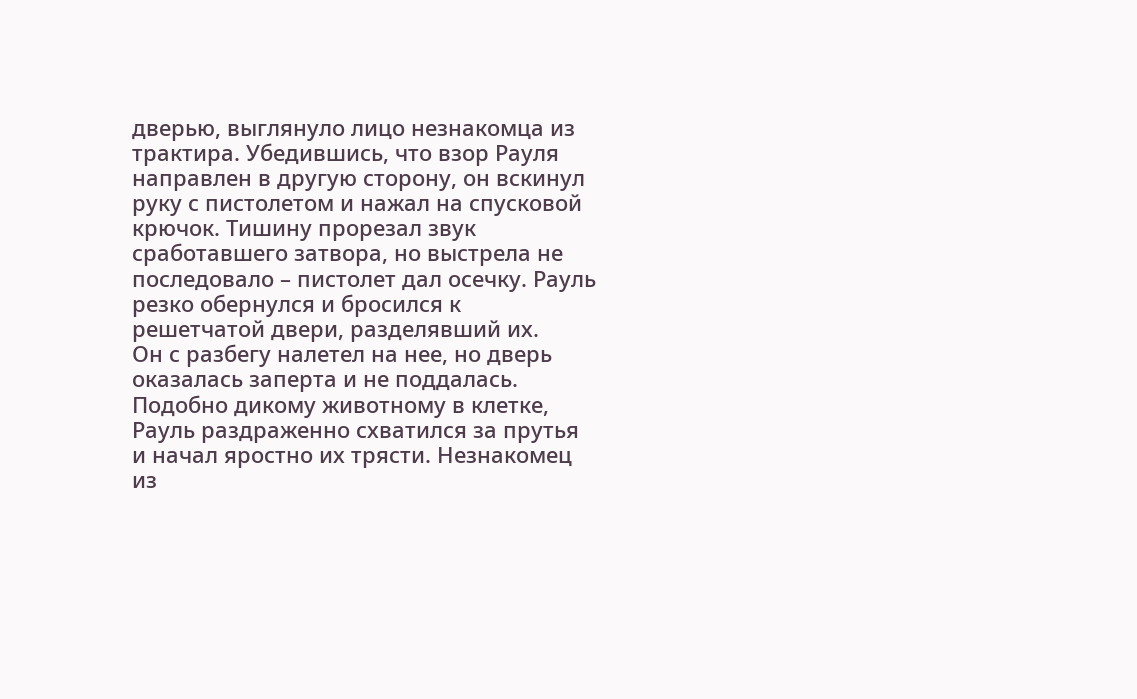дверью, выглянуло лицо незнакомца из трактира. Убедившись, что взор Рауля направлен в другую сторону, он вскинул руку с пистолетом и нажал на спусковой крючок. Тишину прорезал звук сработавшего затвора, но выстрела не последовало – пистолет дал осечку. Рауль резко обернулся и бросился к решетчатой двери, разделявший их.
Он с разбегу налетел на нее, но дверь оказалась заперта и не поддалась. Подобно дикому животному в клетке, Рауль раздраженно схватился за прутья и начал яростно их трясти. Незнакомец из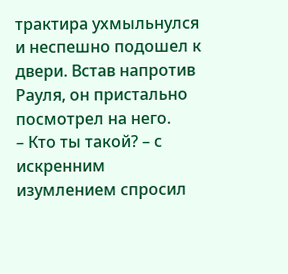трактира ухмыльнулся и неспешно подошел к двери. Встав напротив Рауля, он пристально посмотрел на него.
– Кто ты такой? – с искренним изумлением спросил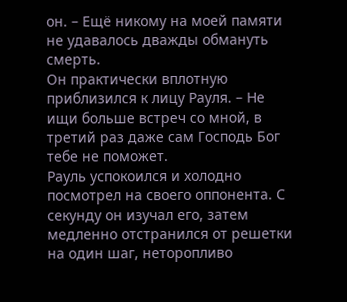он. – Ещё никому на моей памяти не удавалось дважды обмануть смерть.
Он практически вплотную приблизился к лицу Рауля. – Не ищи больше встреч со мной, в третий раз даже сам Господь Бог тебе не поможет.
Рауль успокоился и холодно посмотрел на своего оппонента. С секунду он изучал его, затем медленно отстранился от решетки на один шаг, неторопливо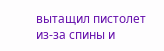вытащил пистолет из-за спины и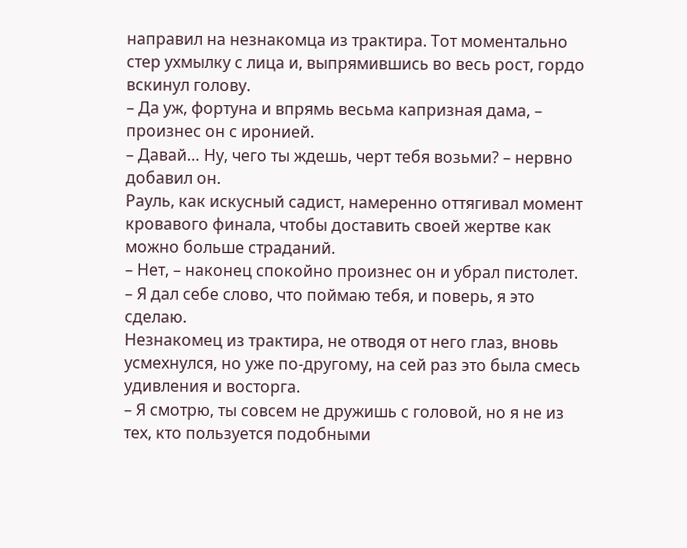направил на незнакомца из трактира. Тот моментально стер ухмылку с лица и, выпрямившись во весь рост, гордо вскинул голову.
– Да уж, фортуна и впрямь весьма капризная дама, – произнес он с иронией.
– Давай… Ну, чего ты ждешь, черт тебя возьми? – нервно добавил он.
Рауль, как искусный садист, намеренно оттягивал момент кровавого финала, чтобы доставить своей жертве как можно больше страданий.
– Нет, – наконец спокойно произнес он и убрал пистолет. – Я дал себе слово, что поймаю тебя, и поверь, я это сделаю.
Незнакомец из трактира, не отводя от него глаз, вновь усмехнулся, но уже по-другому, на сей раз это была смесь удивления и восторга.
– Я смотрю, ты совсем не дружишь с головой, но я не из тех, кто пользуется подобными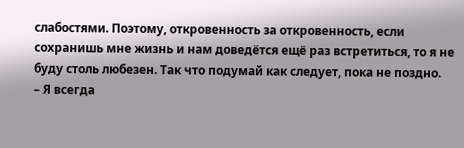слабостями. Поэтому, откровенность за откровенность, если сохранишь мне жизнь и нам доведётся ещё раз встретиться, то я не буду столь любезен. Так что подумай как следует, пока не поздно.
– Я всегда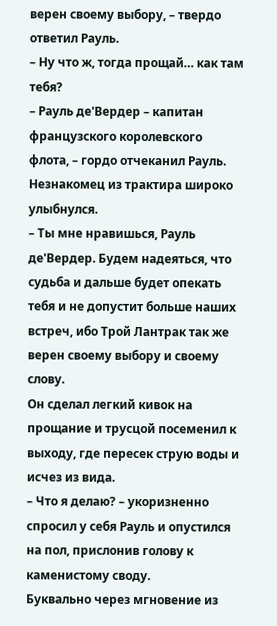верен своему выбору, – твердо ответил Рауль.
– Ну что ж, тогда прощай… как там тебя?
– Рауль де'Вердер – капитан французского королевского флота, – гордо отчеканил Рауль.
Незнакомец из трактира широко улыбнулся.
– Ты мне нравишься, Рауль де'Вердер. Будем надеяться, что судьба и дальше будет опекать тебя и не допустит больше наших встреч, ибо Трой Лантрак так же верен своему выбору и своему слову.
Он сделал легкий кивок на прощание и трусцой посеменил к выходу, где пересек струю воды и исчез из вида.
– Что я делаю? – укоризненно спросил у себя Рауль и опустился на пол, прислонив голову к каменистому своду.
Буквально через мгновение из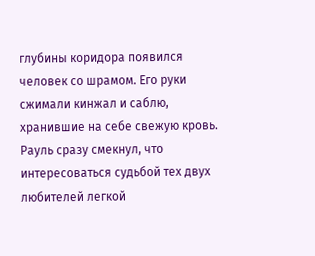глубины коридора появился человек со шрамом. Его руки сжимали кинжал и саблю, хранившие на себе свежую кровь. Рауль сразу смекнул, что интересоваться судьбой тех двух любителей легкой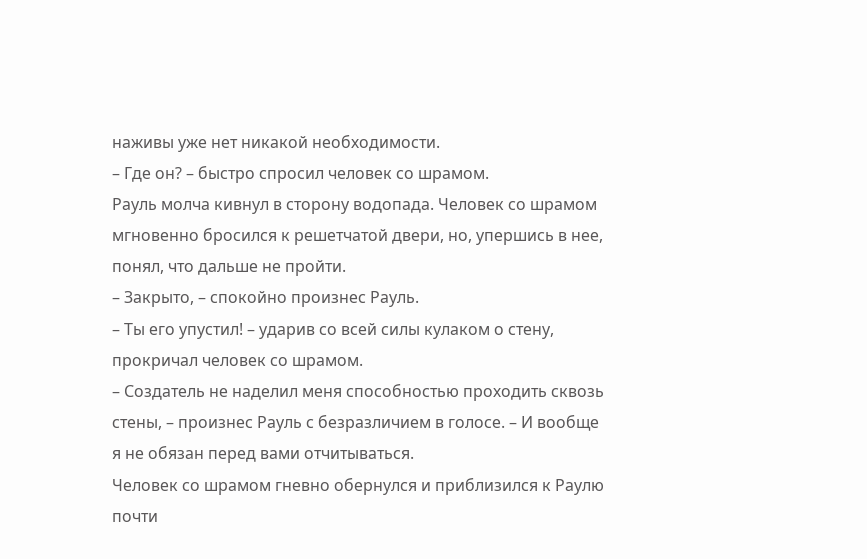наживы уже нет никакой необходимости.
– Где он? – быстро спросил человек со шрамом.
Рауль молча кивнул в сторону водопада. Человек со шрамом мгновенно бросился к решетчатой двери, но, упершись в нее, понял, что дальше не пройти.
– Закрыто, – спокойно произнес Рауль.
– Ты его упустил! – ударив со всей силы кулаком о стену, прокричал человек со шрамом.
– Создатель не наделил меня способностью проходить сквозь стены, – произнес Рауль с безразличием в голосе. – И вообще я не обязан перед вами отчитываться.
Человек со шрамом гневно обернулся и приблизился к Раулю почти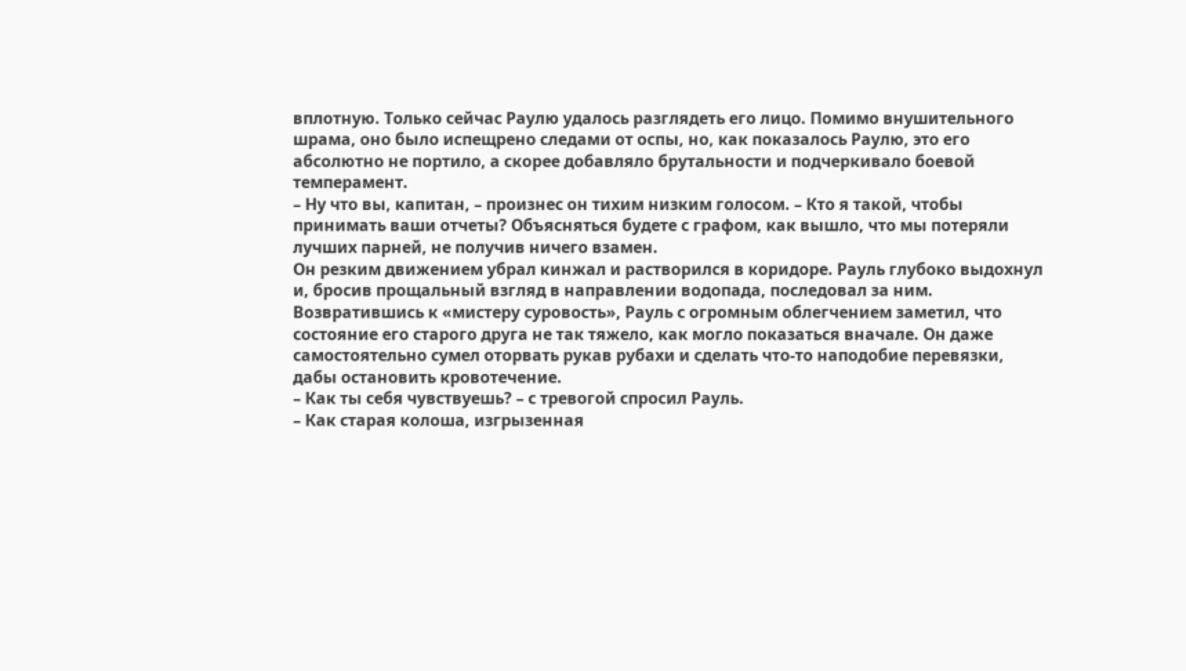вплотную. Только сейчас Раулю удалось разглядеть его лицо. Помимо внушительного шрама, оно было испещрено следами от оспы, но, как показалось Раулю, это его абсолютно не портило, а скорее добавляло брутальности и подчеркивало боевой темперамент.
– Ну что вы, капитан, – произнес он тихим низким голосом. – Кто я такой, чтобы принимать ваши отчеты? Объясняться будете с графом, как вышло, что мы потеряли лучших парней, не получив ничего взамен.
Он резким движением убрал кинжал и растворился в коридоре. Рауль глубоко выдохнул и, бросив прощальный взгляд в направлении водопада, последовал за ним.
Возвратившись к «мистеру суровость», Рауль с огромным облегчением заметил, что состояние его старого друга не так тяжело, как могло показаться вначале. Он даже самостоятельно сумел оторвать рукав рубахи и сделать что-то наподобие перевязки, дабы остановить кровотечение.
– Как ты себя чувствуешь? – с тревогой спросил Рауль.
– Как старая колоша, изгрызенная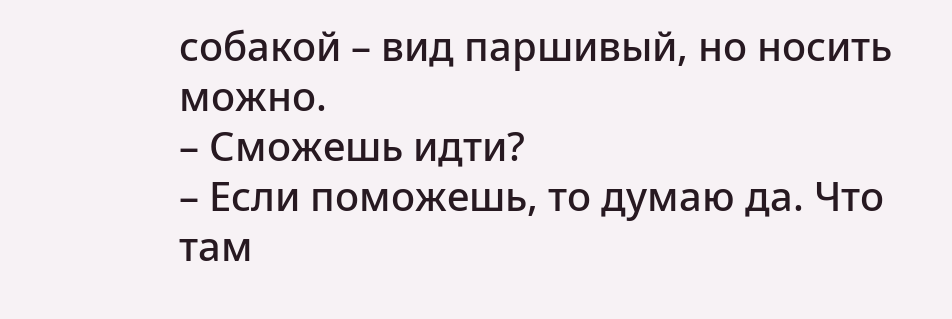собакой – вид паршивый, но носить можно.
– Сможешь идти?
– Если поможешь, то думаю да. Что там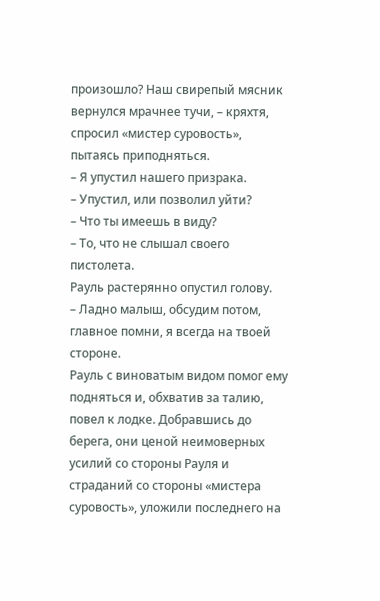произошло? Наш свирепый мясник вернулся мрачнее тучи, – кряхтя, спросил «мистер суровость», пытаясь приподняться.
– Я упустил нашего призрака.
– Упустил, или позволил уйти?
– Что ты имеешь в виду?
– То, что не слышал своего пистолета.
Рауль растерянно опустил голову.
– Ладно малыш, обсудим потом, главное помни, я всегда на твоей стороне.
Рауль с виноватым видом помог ему подняться и, обхватив за талию, повел к лодке. Добравшись до берега, они ценой неимоверных усилий со стороны Рауля и страданий со стороны «мистера суровость», уложили последнего на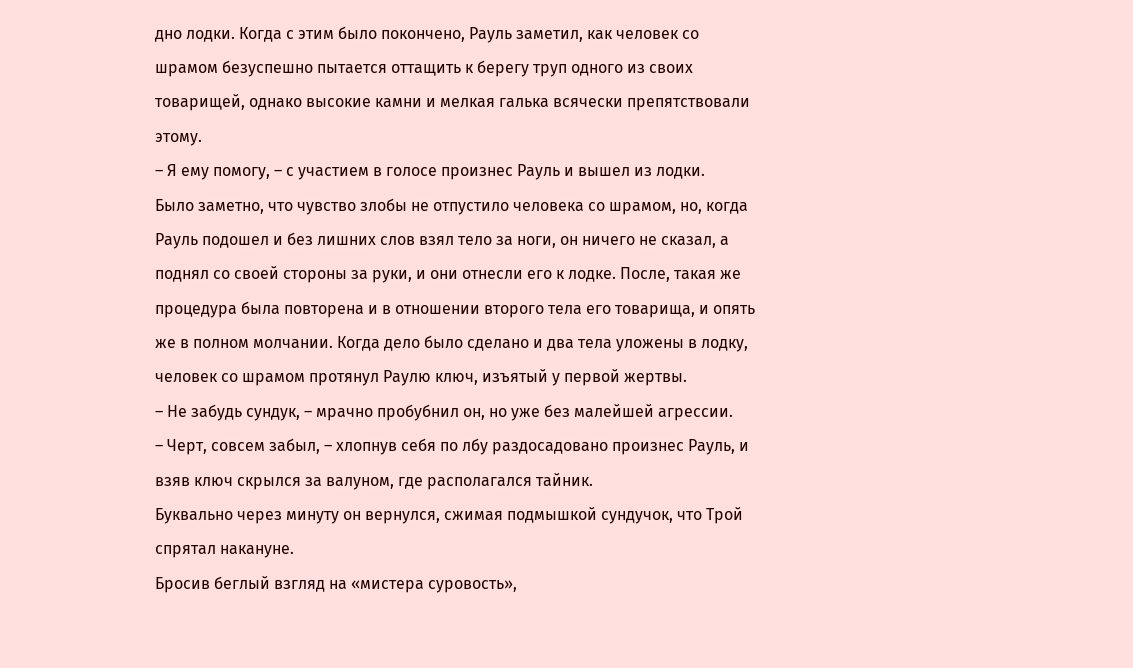дно лодки. Когда с этим было покончено, Рауль заметил, как человек со шрамом безуспешно пытается оттащить к берегу труп одного из своих товарищей, однако высокие камни и мелкая галька всячески препятствовали этому.
– Я ему помогу, – с участием в голосе произнес Рауль и вышел из лодки.
Было заметно, что чувство злобы не отпустило человека со шрамом, но, когда Рауль подошел и без лишних слов взял тело за ноги, он ничего не сказал, а поднял со своей стороны за руки, и они отнесли его к лодке. После, такая же процедура была повторена и в отношении второго тела его товарища, и опять же в полном молчании. Когда дело было сделано и два тела уложены в лодку, человек со шрамом протянул Раулю ключ, изъятый у первой жертвы.
– Не забудь сундук, – мрачно пробубнил он, но уже без малейшей агрессии.
– Черт, совсем забыл, – хлопнув себя по лбу раздосадовано произнес Рауль, и взяв ключ скрылся за валуном, где располагался тайник.
Буквально через минуту он вернулся, сжимая подмышкой сундучок, что Трой спрятал накануне.
Бросив беглый взгляд на «мистера суровость»,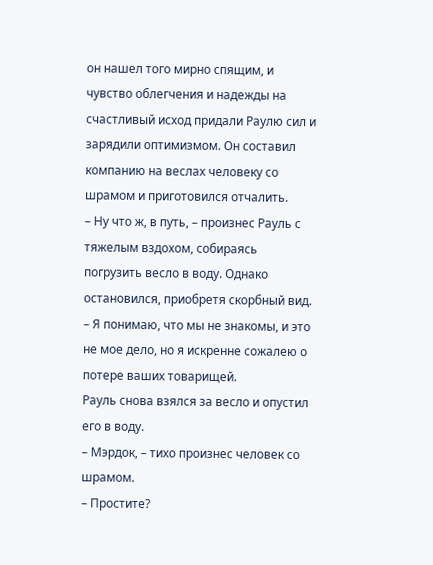он нашел того мирно спящим, и чувство облегчения и надежды на счастливый исход придали Раулю сил и зарядили оптимизмом. Он составил компанию на веслах человеку со шрамом и приготовился отчалить.
– Ну что ж, в путь, – произнес Рауль с тяжелым вздохом, собираясь погрузить весло в воду. Однако остановился, приобретя скорбный вид.
– Я понимаю, что мы не знакомы, и это не мое дело, но я искренне сожалею о потере ваших товарищей.
Рауль снова взялся за весло и опустил его в воду.
– Мэрдок, – тихо произнес человек со шрамом.
– Простите?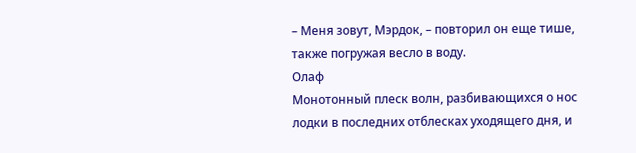– Меня зовут, Мэрдок, – повторил он еще тише, также погружая весло в воду.
Олаф
Монотонный плеск волн, разбивающихся о нос лодки в последних отблесках уходящего дня, и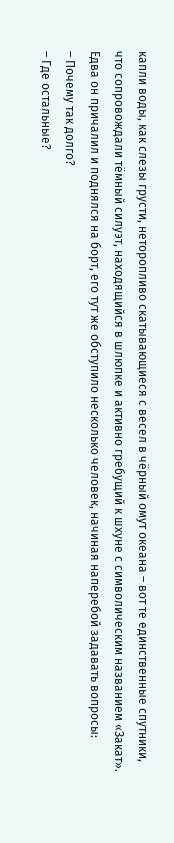капли воды, как слезы грусти, неторопливо скатывающиеся с весел в чёрный омут океана – вот те единственные спутники, что сопровождали тёмный силуэт, находящийся в шлюпке и активно гребущий к шхуне с символическим названием «Закат». Едва он причалил и поднялся на борт, его тут же обступило несколько человек, начиная наперебой задавать вопросы:
– Почему так долго?
– Где остальные?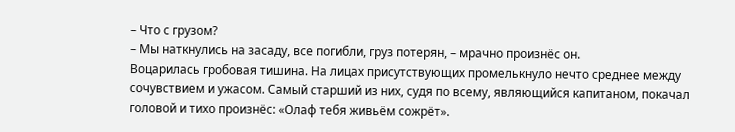– Что с грузом?
– Мы наткнулись на засаду, все погибли, груз потерян, – мрачно произнёс он.
Воцарилась гробовая тишина. На лицах присутствующих промелькнуло нечто среднее между сочувствием и ужасом. Самый старший из них, судя по всему, являющийся капитаном, покачал головой и тихо произнёс: «Олаф тебя живьём сожрёт».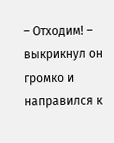– Отходим! – выкрикнул он громко и направился к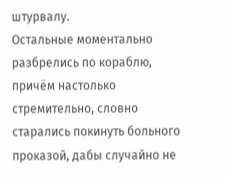штурвалу.
Остальные моментально разбрелись по кораблю, причём настолько стремительно, словно старались покинуть больного проказой, дабы случайно не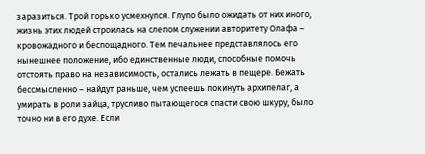заразиться. Трой горько усмехнулся. Глупо было ожидать от них иного, жизнь этих людей строилась на слепом служении авторитету Олафа – кровожадного и беспощадного. Тем печальнее представлялось его нынешнее положение, ибо единственные люди, способные помочь отстоять право на независимость, остались лежать в пещере. Бежать бессмысленно – найдут раньше, чем успеешь покинуть архипелаг, а умирать в роли зайца, трусливо пытающегося спасти свою шкуру, было точно ни в его духе. Если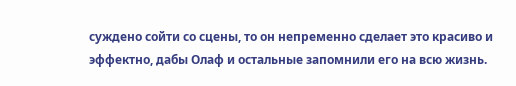суждено сойти со сцены, то он непременно сделает это красиво и эффектно, дабы Олаф и остальные запомнили его на всю жизнь.